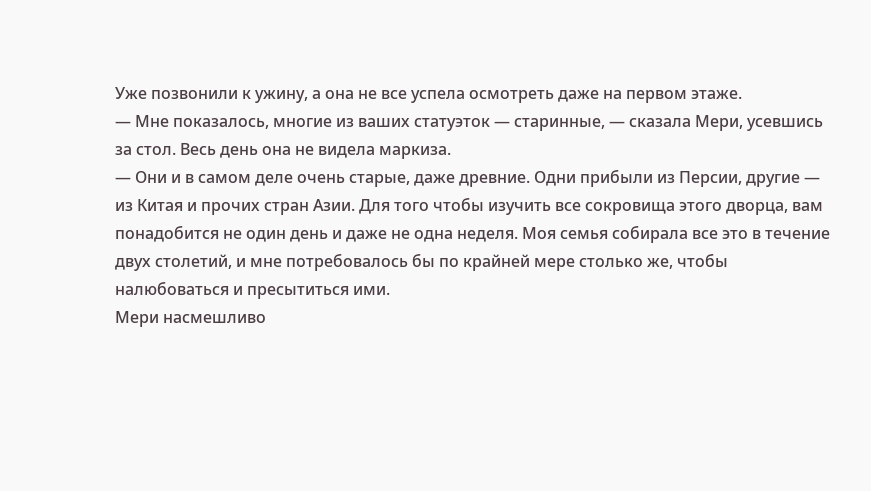Уже позвонили к ужину, а она не все успела осмотреть даже на первом этаже.
— Мне показалось, многие из ваших статуэток — старинные, — сказала Мери, усевшись за стол. Весь день она не видела маркиза.
— Они и в самом деле очень старые, даже древние. Одни прибыли из Персии, другие — из Китая и прочих стран Азии. Для того чтобы изучить все сокровища этого дворца, вам понадобится не один день и даже не одна неделя. Моя семья собирала все это в течение двух столетий, и мне потребовалось бы по крайней мере столько же, чтобы налюбоваться и пресытиться ими.
Мери насмешливо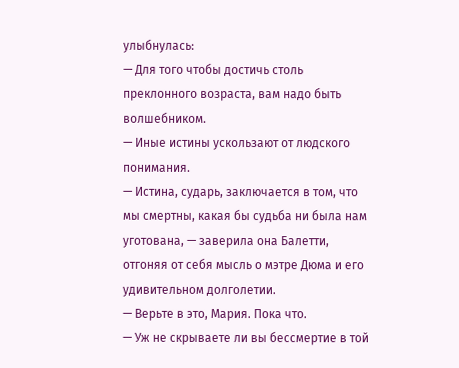улыбнулась:
— Для того чтобы достичь столь преклонного возраста, вам надо быть волшебником.
— Иные истины ускользают от людского понимания.
— Истина, сударь, заключается в том, что мы смертны, какая бы судьба ни была нам уготована, — заверила она Балетти, отгоняя от себя мысль о мэтре Дюма и его удивительном долголетии.
— Верьте в это, Мария. Пока что.
— Уж не скрываете ли вы бессмертие в той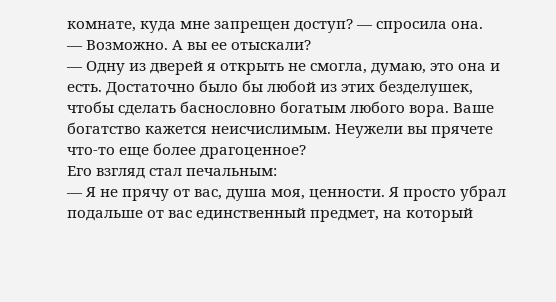комнате, куда мне запрещен доступ? — спросила она.
— Возможно. А вы ее отыскали?
— Одну из дверей я открыть не смогла, думаю, это она и есть. Достаточно было бы любой из этих безделушек, чтобы сделать баснословно богатым любого вора. Ваше богатство кажется неисчислимым. Неужели вы прячете что-то еще более драгоценное?
Его взгляд стал печальным:
— Я не прячу от вас, душа моя, ценности. Я просто убрал подальше от вас единственный предмет, на который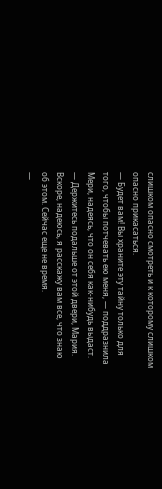слишком опасно смотреть и к которому слишком опасно прикасаться.
— Будет вам! Вы храните эту тайну только для того, чтобы потчевать ею меня, — поддразнила Мери, надеясь, что он себя как-нибудь выдаст.
— Держитесь подальше от этой двери, Мария. Вскоре, надеюсь, я расскажу вам все, что знаю об этом. Сейчас еще не время.
—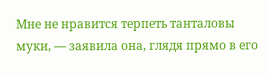Мне не нравится терпеть танталовы муки, — заявила она, глядя прямо в его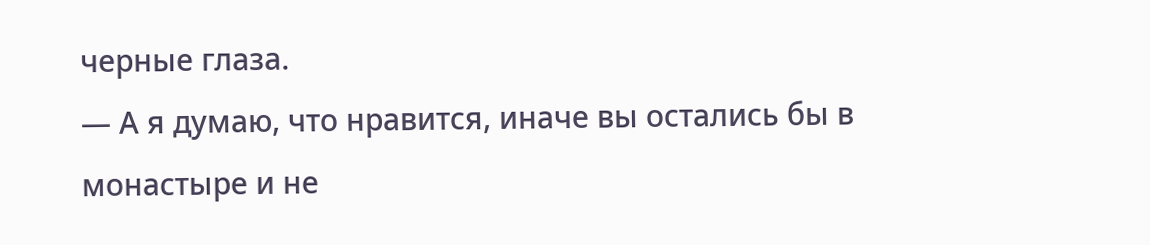черные глаза.
— А я думаю, что нравится, иначе вы остались бы в монастыре и не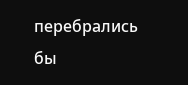перебрались бы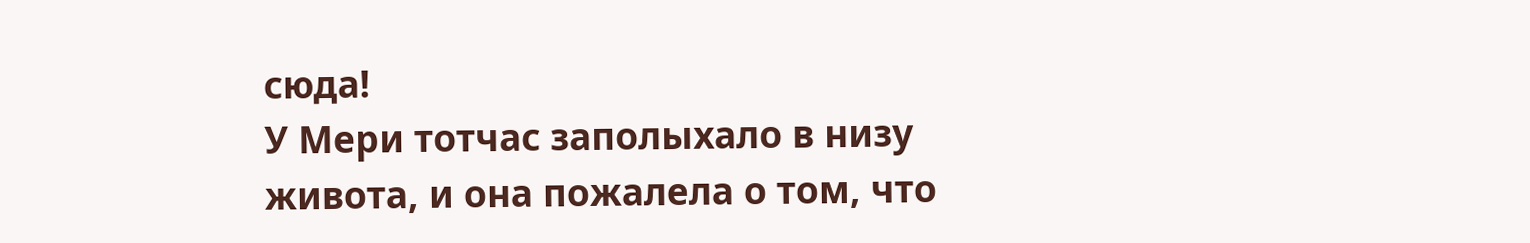сюда!
У Мери тотчас заполыхало в низу живота, и она пожалела о том, что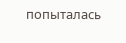попыталась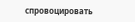спровоцировать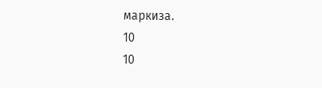маркиза.
10
10